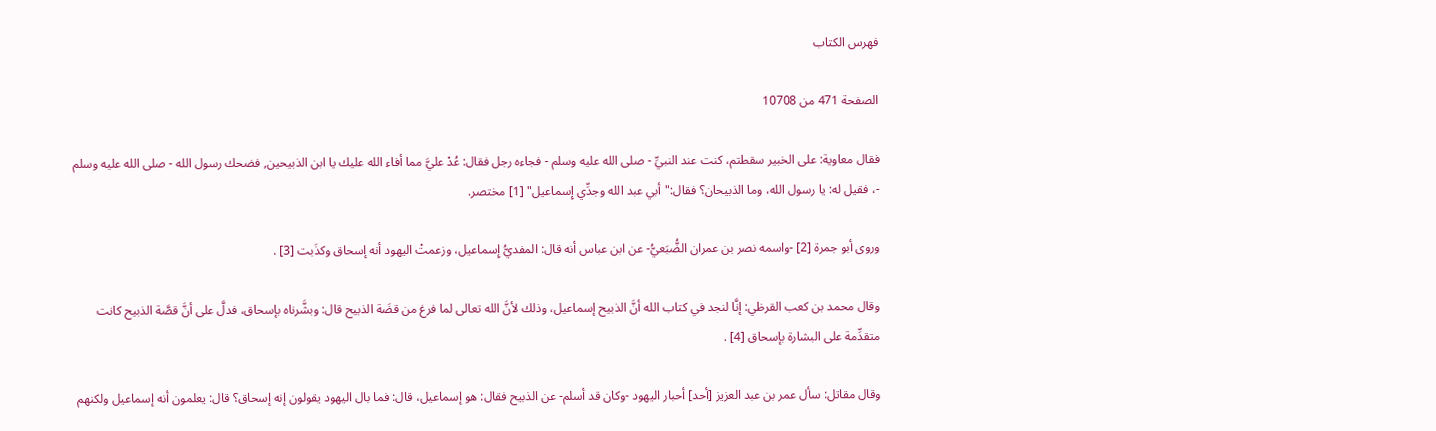فهرس الكتاب

الصفحة 471 من 10708

فقال معاوية: على الخبير سقطتم، كنت عند النبيِّ - صلى الله عليه وسلم - فجاءه رجل فقال: عُدْ عليَّ مما أفاء الله عليك يا ابن الذبيحين, فضحك رسول الله - صلى الله عليه وسلم -، فقيل له: يا رسول الله، وما الذبيحان؟ فقال:"أبي عبد الله وجدِّي إِسماعيل" [1] مختصر.

وروى أبو جمرة [2] -واسمه نصر بن عمران الضُّبَعيُّ- عن ابن عباس أنه قال: المفديُّ إِسماعيل، وزعمتْ اليهود أنه إسحاق وكذَبت [3] .

وقال محمد بن كعب القرظي: إنَّا لنجد في كتاب الله أنَّ الذبيح إسماعيل، وذلك لأنَّ الله تعالى لما فرغ من قضَة الذبيح قال: وبشَّرناه بإسحاق، فدلَّ على أنَّ قصَّة الذبيح كانت متقدِّمة على البشارة بإسحاق [4] .

وقال مقاتل: سأل عمر بن عبد العزيز [أحد] أحبار اليهود -وكان قد أسلم- عن الذبيح فقال: هو إسماعيل، قال: فما بال اليهود يقولون إنه إسحاق؟ قال: يعلمون أنه إسماعيل ولكنهم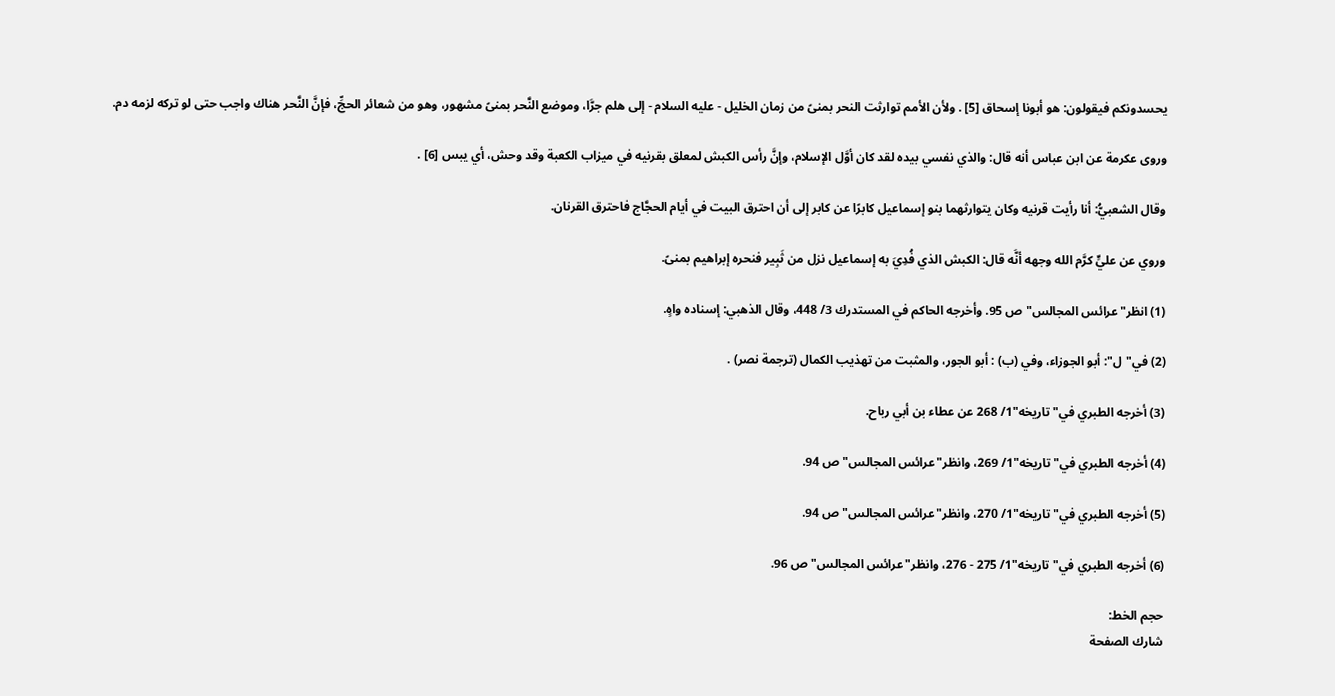يحسدونكم فيقولون: هو أبونا إسحاق [5] . ولأن الأمم توارثت النحر بمنىً من زمان الخليل - عليه السلام - إلى هلم جرَّا، وموضع النَّحر بمنىً مشهور، وهو من شعائر الحجِّ، فإنَّ النَّحر هناك واجب حتى لو تركه لزمه دم.

وروى عكرمة عن ابن عباس أنه قال: والذي نفسي بيده لقد كان أوَّل الإسلام، وإنَّ رأس الكبش لمعلق بقرنيه في ميزاب الكعبة وقد وحش، أي يبس [6] .

وقال الشعبيُّ: أنا رأيت قرنيه وكان يتوارثهما بنو إسماعيل كابرًا عن كابر إلى أن احترق البيت في أيام الحجَّاج فاحترق القرنان.

وروي عن عليٍّ كرَّم الله وجهه أنَّه قال: الكبش الذي فُدِيَ به إسماعيل نزل من ثَبِير فنحره إبراهيم بمنىً.

(1) انظر"عرائس المجالس"ص 95. وأخرجه الحاكم في المستدرك 3/ 448، وقال الذهبي: إسناده واهٍ.

(2) في"ل": أبو الجوزاء، وفي (ب) : أبو الجور، والمثبت من تهذيب الكمال (ترجمة نصر) .

(3) أخرجه الطبري في"تاريخه"1/ 268 عن عطاء بن أبي رباح.

(4) أخرجه الطبري في"تاريخه"1/ 269، وانظر"عرائس المجالس"ص 94.

(5) أخرجه الطبري في"تاريخه"1/ 270، وانظر"عرائس المجالس"ص 94.

(6) أخرجه الطبري في"تاريخه"1/ 275 - 276، وانظر"عرائس المجالس"ص 96.

حجم الخط:
شارك الصفحة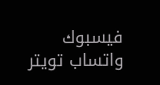فيسبوك واتساب تويتر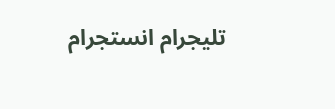تليجرام انستجرام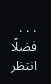. . .
فضلًا انتظر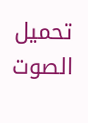تحميل الصوت